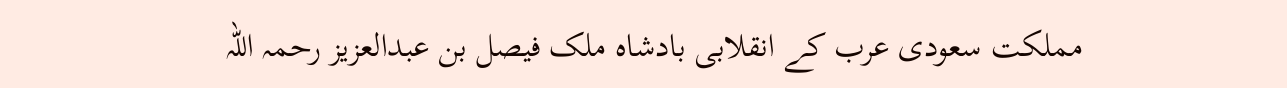مملکت سعودی عرب کے انقلابی بادشاہ ملک فیصل بن عبدالعزیز رحمہ اللہ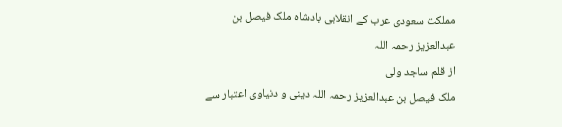مملکت سعودی عرب کے انقلابی بادشاہ ملک فیصل بن عبدالعزیز رحمہ اللہ
از قلم ساجد ولی
ملک فیصل بن عبدالعزیز رحمہ اللہ دینی و دنیاوی اعتبار سے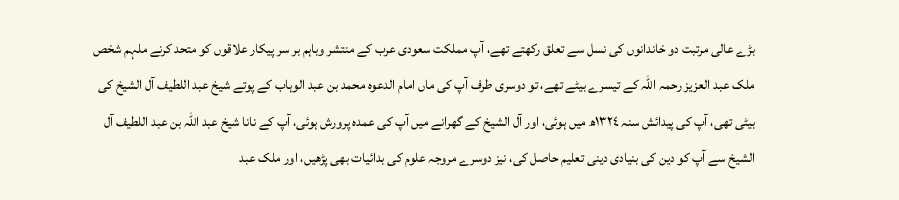بڑے عالی مرتبت دو خاندانوں کی نسل سے تعلق رکھتے تھے، آپ مملکت سعودی عرب کے منتشر وباہم بر سر پیکار علاقوں کو متحد کرنے ملہم شخص ملک عبد‌ العزیز رحمہ اللہ کے تیسرے بیٹے تھے، تو دوسری طرف آپ کی ماں امام الدعوہ محمد بن عبد الوہاب ‌کے پوتے شیخ عبد اللطیف آل الشیخ کی بیٹی تھی، آپ کی پیدائش سنہ ١٣٢٤ھ میں ہوئی، اور آل الشیخ کے ‌گھرانے میں آپ کی عمدہ پرورش ہوئی، آپ کے نانا شیخ عبد اللہ بن عبد اللطیف آل الشیخ سے آپ کو دین کی بنیادی دینی تعلیم حاصل ‌کی، نیز دوسرے مروجہ علوم کی بدائیات بھی پڑھیں، اور ملک عبد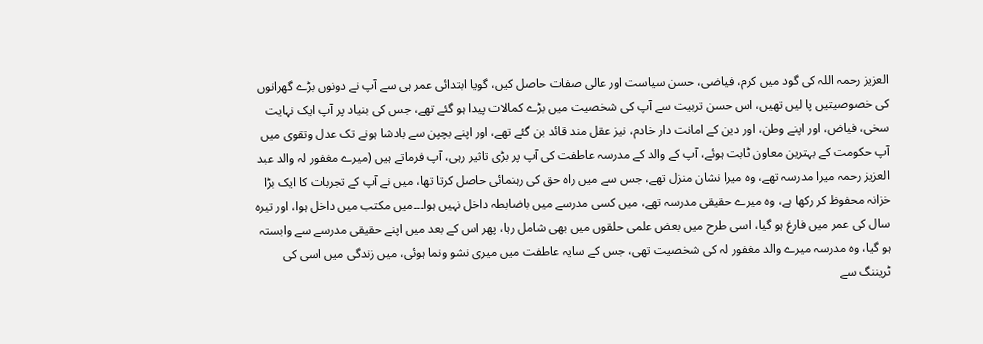العزیز رحمہ اللہ کی گود میں کرم، فیاضی، حسن سیاست اور عالی صفات حاصل کیں، گویا ابتدائی عمر ہی سے آپ نے دونوں بڑے گھرانوں کی خصوصیتیں پا لیں تھیں، اس حسن تربیت سے آپ کی شخصیت میں‌ بڑے کمالات پیدا ہو گئے تھے، جس کی بنیاد پر آپ ایک نہایت سخی، فیاض، اور اپنے وطن، اور دین کے امانت دار خادم، نیز عقل مند قائد بن گئے تھے، اور اپنے بچپن سے بادشا ہونے تک عدل وتقوی میں آپ حکومت کے بہترین معاون ٹابت ہوئے، آپ کے والد کے مدرسہ عاطفت کی آپ پر بڑی تاثیر رہی، آپ فرماتے ہیں (میرے مغفور ‌لہ والد عبد العزیز رحمہ میرا مدرسہ تھے، وہ میرا نشان منزل تھے، جس سے میں راہ حق کی رہنمائی حاصل کرتا تھا، میں نے آپ کے تجربات کا ایک بڑا خزانہ محفوظ کر رکھا ہے، وہ میرے حقیقی مدرسہ تھے، میں کسی مدرسے میں باضابطہ داخل نہیں ہوا۔۔۔میں مکتب میں داخل ہوا، اور تیرہ سال کی عمر میں فارغ ہو گیا، اسی طرح میں بعض علمی حلقوں میں بھی شامل رہا، پھر اس کے بعد میں اپنے حقیقی مدرسے سے وابستہ ہو گیا، وہ مدرسہ میرے والد مغفور ‌لہ کی شخصیت تھی، جس کے سایہ عاطفت میں میری نشو ونما ہوئی، میں زندگی میں اسی کی ٹریننگ سے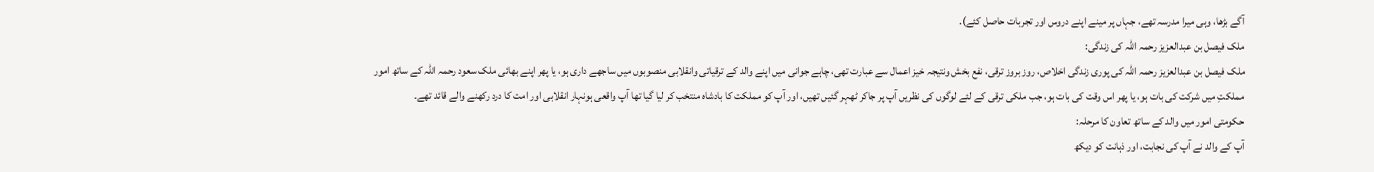آگے بڑھا، وہی میرا مدرسہ تھے، جہاں پر مینے اپنے دروس اور تجربات حاصل کئے).
ملک فیصل بن عبدالعزیز رحمہ اللہ کی زندگی:
ملک فیصل بن عبدالعزیز رحمہ اللہ کی پوری زندگی اخلاص، روز بروز ترقی، نفع بخش ونتیجہ خیز اعمال سے عبارت تھی، چاہے جوانی میں اپنے والد کے ترقیاتی وانقلابی منصوبوں میں ساجھے داری ہو، یا پھر اپنے بھائی ملک سعود رحمہ اللہ کے ساتھ امور مملکتِ میں شرکت کی بات ہو، یا پھر اس وقت کی بات ہو، جب ملکی ترقی کے لئے لوگوں کی نظریں آپ پر جاکر ٹھہر گئیں تھیں، اور آپ کو مملکت کا بادشاہ منتخب کر لیا گیا تھا آپ واقعی ہونہار انقلابی اور امت کا درد رکھنے والے قائد تھے۔
حکومتی امور میں والد کے ساتھ تعاون کا مرحلہ:
آپ کے والد نے آپ کی نجابت، اور ذہانت کو دیکھ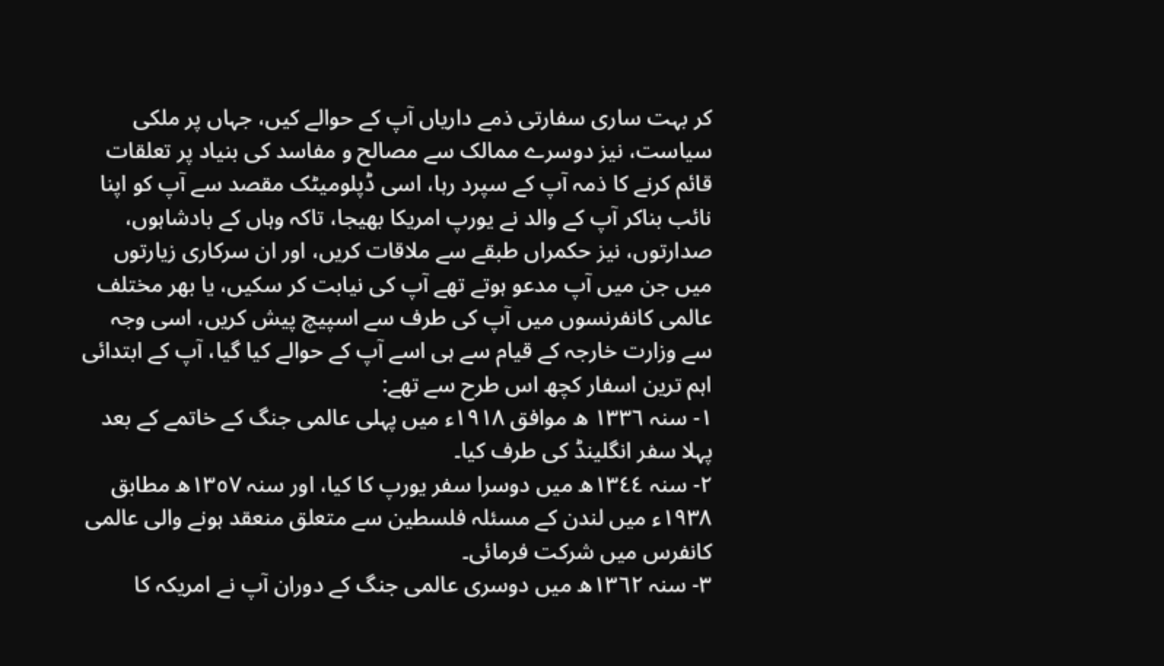کر بہت ساری سفارتی ذمے داریاں آپ کے حوالے کیں، جہاں پر ملکی سیاست، نیز دوسرے ممالک سے مصالح و مفاسد کی بنیاد پر تعلقات قائم کرنے کا ذمہ آپ کے سپرد رہا، اسی ڈپلومیٹک مقصد سے آپ کو اپنا نائب بناکر آپ کے والد نے یورپ امریکا بھیجا، تاکہ وہاں کے بادشاہوں، صدارتوں، نیز حکمراں طبقے سے ملاقات کریں، اور ان سرکاری زیارتوں میں جن میں آپ مدعو ہوتے تھے آپ کی نیابت کر سکیں، یا بھر مختلف عالمی کانفرنسوں میں آپ کی طرف سے اسپیچ پیش کریں، اسی وجہ سے وزارت خارجہ کے قیام سے ہی اسے آپ کے حوالے کیا گیا، آپ کے ابتدائی اہم ترین اسفار کچھ اس طرح سے تھے:
١- سنہ ١٣٣٦ ھ موافق ١٩١٨ء میں پہلی عالمی جنگ کے خاتمے کے بعد پہلا ‌سفر انگلینڈ کی طرف کیا۔
٢- سنہ ١٣٤٤ھ میں دوسرا سفر یورپ کا کیا، اور سنہ ١٣٥٧ھ مطابق ١٩٣٨ء میں لندن کے مسئلہ فلسطین سے متعلق منعقد ہونے والی عالمی کانفرس میں شرکت فرمائی۔
٣- سنہ ١٣٦٢ھ میں دوسری عالمی جنگ کے دوران آپ نے امریکہ کا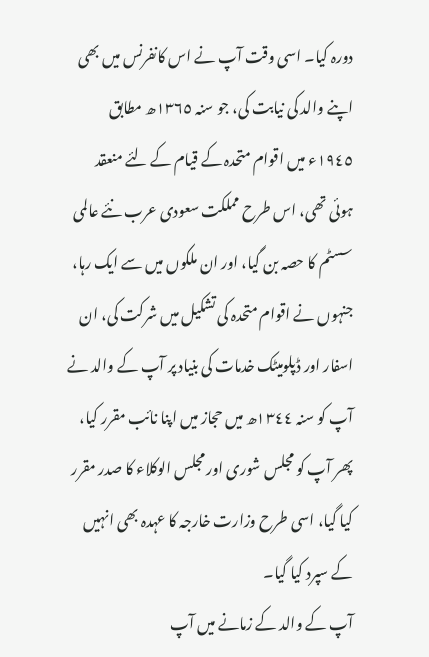دورہ کیا۔ اسی وقت آپ نے اس کانفرنس میں بھی اپنے والد کی نیابت کی،‌ جو سنہ ١٣٦٥ھ مطابق ١٩٤٥ء میں اقوام متحدہ کے قیام کے لئے‌ منعقد ہوئی تھی، اس طرح مملکت سعودی عرب نئے عالمی سسٹم کا حصہ بن گیا، اور ان ملکوں‌ میں سے ایک رہا، جنہوں نے اقوام متحدہ کی تشکیل میں شرکت کی، ان‌ اسفار اور ڈپلومیٹک خدمات کی بنیاد پر آپ کے والد نے آپ کو سنہ ١٣٤٤ھ میں حجاز میں اپنا نائب مقرر کیا،‌ پھر آپ کو مجلس شوری اور مجلس الوکلاء کا صدر مقرر کیا گیا، اسی طرح وزارت خارجہ کا عہدہ بھی انہیں کے سپرد کیا گیا۔
آپ کے والد کے زمانے میں آپ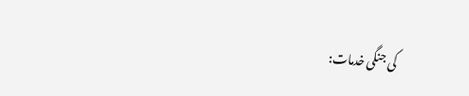کی جنگی خدمات: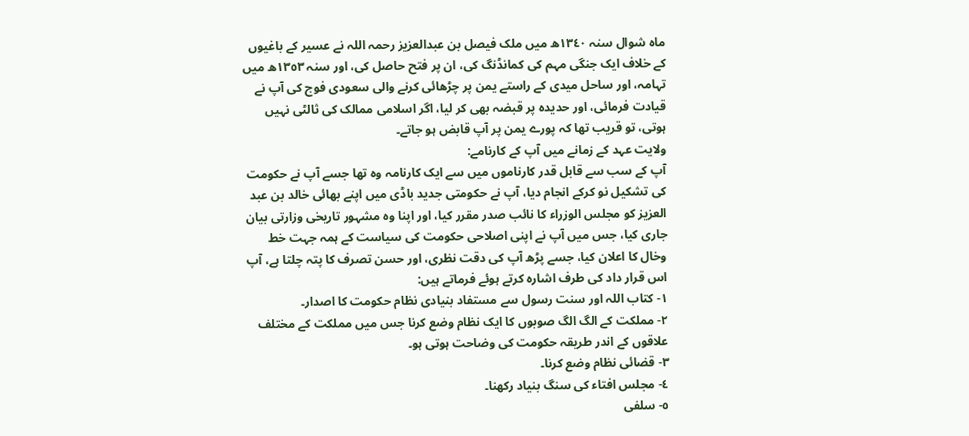ماہ شوال‌ سنہ ١٣٤٠ھ میں ملک فیصل بن عبدالعزیز رحمہ اللہ نے عسیر کے باغیوں کے خلاف ایک جنگی مہم کی کمانڈنگ کی، ان پر فتح حاصل کی، اور سنہ ١٣٥٣ھ میں‌ تہامہ، اور‌ ساحل میدی کے راستے یمن پر چڑھائی کرنے والی سعودی فوج کی آپ نے قیادت فرمائی، اور حدیدہ پر قبضہ بھی کر لیا، اگر اسلامی ممالک کی ثالٹی نہیں ہوتی، تو قریب تھا کہ پورے یمن پر آپ قابض ہو جاتے۔
ولایت عہد کے زمانے میں آپ کے کارنامے:
آپ کے سب سے قابل قدر کارناموں میں سے ایک ‌کارنامہ وہ تھا جسے آپ نے حکومت کی تشکیل نو کرکے انجام دیا، آپ نے حکومتی جدید باڈی میں اپنے بھائی خالد بن عبد العزیز کو مجلس الوزراء کا نائب صدر مقرر کیا، اور اپنا وہ مشہور تاریخی وزارتی بیان جاری کیا، جس میں آپ نے اپنی اصلاحی حکومت کی سیاست کے ہمہ جہت خط وخال کا اعلان کیا، جسے پڑھ آپ کی دقت نظری، اور حسن تصرف کا پتہ چلتا ہے، آپ اس قرار داد کی طرف اشارہ کرتے ہوئے فرماتے ہیں:
١- کتاب اللہ اور سنت رسول سے مستفاد بنیادی نظام حکومت کا اصدار۔
٢- مملکت کے الگ الگ صوبوں کا ایک نظام وضع کرنا جس میں مملکت کے مختلف علاقوں کے اندر‌ طریقہ حکومت کی وضاحت ہوتی ہو۔
٣- قضائی نظام وضع کرنا۔
٤- مجلس افتاء کی سنگ بنیاد رکھنا۔
٥- سلفی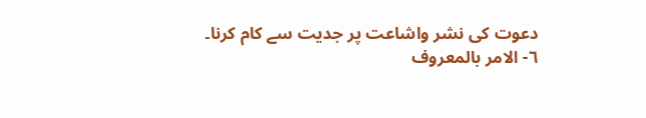دعوت‌ کی نشر واشاعت پر جدیت سے کام کرنا۔
٦- الامر بالمعروف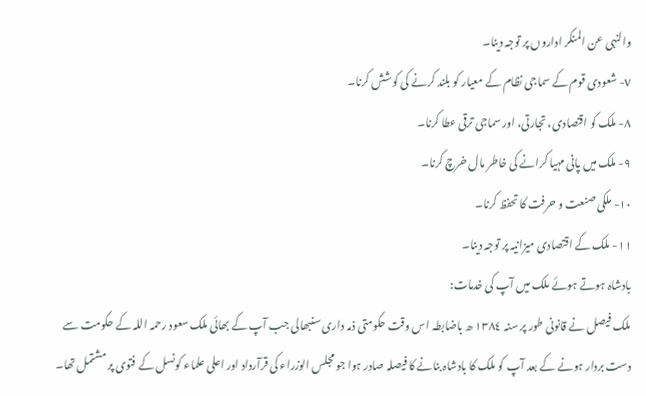والنہی عن المنکر اداروں پر توجہ دینا۔
٧- شعودی قوم کے سماجی نظام کے معیار کو بلند کرنے کی کوشش کرنا۔
٨- ملک کو اقتصادی، تجارتی، اور سماجی ترقی عطا کرنا۔
٩- ملک میں پانی مہیا کرانے کی خاطر مال خرچ کرنا۔
١٠- ملکی صنعت و حرفت کا تحفظ کرنا۔
١١- ملک کے اقتصادی میزانیہ پر توجہ دینا۔
بادشاہ ہوتے ہوئے ملک میں آپ کی خدمات:
ملک فیصل نے قانونی طور پر سنہ ١٣٨٤ ھ‌ باضابطہ اس وقت حکومتی ذمہ داری سنبھالی جب آپ کے بھائی ملک سعود رحمہ اللہ کے حکومت سے دست بردار ہونے کے بعد آپ کو ملک کا بادشاہ بنانے کا فیصلہ صادر ہوا جو مجلس الوزراء‌ کی قرآرداد اور اعلی علماء کونسل کے فتوی پر مشتمل تھا۔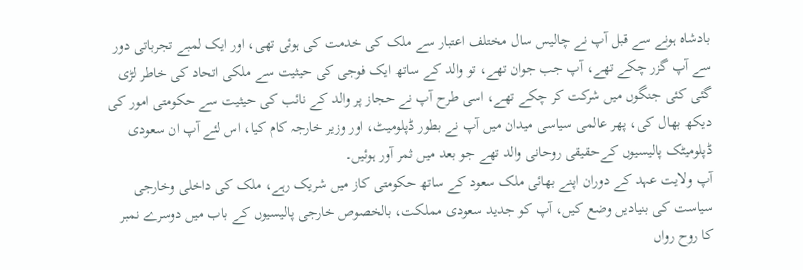بادشاہ ہونے سے قبل آپ نے چالیس سال مختلف اعتبار سے ملک کی خدمت کی ہوئی تھی، اور ایک لمبے تجرباتی دور سے آپ گزر چکے تھے، آپ جب جوان تھے، تو والد کے ساتھ ایک فوجی کی حیثیت سے ملکی اتحاد کی خاطر لڑی گئی کئی جنگوں میں شرکت کر چکے تھے، اسی طرح آپ نے حجاز پر والد کے نائب کی حیثیت سے حکومتی امور کی دیکھ بھال کی، پھر عالمی سیاسی میدان میں آپ نے بطور ڈپلومیٹ، اور وزیر خارجہ کام کیا، اس لئے آپ ان سعودی ڈپلومیٹک پالیسیوں کے‌حقیقی روحانی والد تھے جو بعد میں ثمر آور ہوئیں۔
آپ ولایت عہد کے دوران اپنے بھائی ملک سعود کے ساتھ حکومتی کاز میں شریک رہے، ملک کی داخلی وخارجی سیاست کی بنیادیں وضع کیں، آپ کو جدید‌ سعودی مملکت، بالخصوص خارجی پالیسیوں کے باب میں دوسرے ‌نمبر‌ کا روح رواں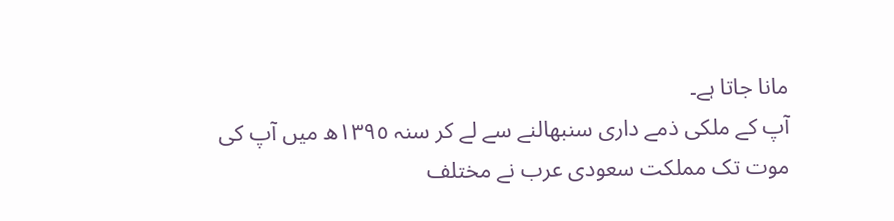مانا جاتا ہے۔
آپ کے ملکی ذمے داری سنبھالنے سے لے کر سنہ ١٣٩٥ھ میں آپ کی موت تک مملکت سعودی عرب نے مختلف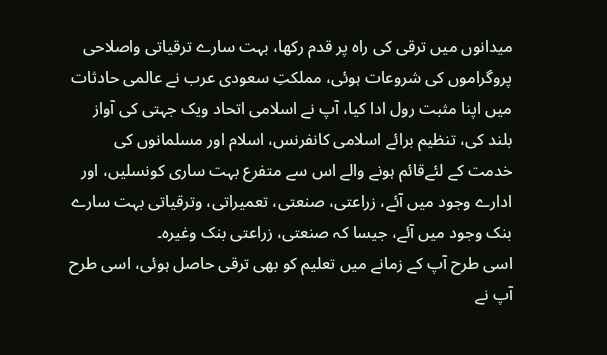میدانوں میں ترقی کی راہ پر قدم رکھا، بہت سارے ترقیاتی واصلاحی پروگراموں کی شروعات ہوئی، مملکتِ سعودی عرب نے عالمی حادثات میں اپنا مثبت رول ادا کیا، آپ نے اسلامی اتحاد ویک جہتی کی آواز بلند کی، تنظیم برائے اسلامی کانفرنس، اسلام اور مسلمانوں کی خدمت کے لئے‌قائم ہونے والے اس سے متفرع بہت ساری کونسلیں، اور ادارے وجود میں آئے، زراعتی، صنعتی، تعمیراتی، وترقیاتی بہت سارے بنک وجود میں آئے، جیسا کہ صنعتی، زراعتی بنک وغیرہ۔
اسی طرح آپ کے زمانے میں تعلیم کو بھی ترقی حاصل ہوئی، اسی طرح آپ نے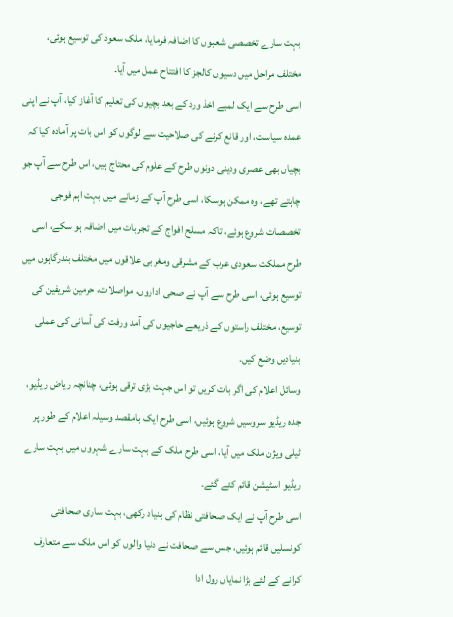بہت سارے تخصصی شعبوں کا اضافہ فرمایا، ملک سعود کی توسیع ہوئی، مختلف مراحل میں دسیوں کالجز کا افتتاح عمل میں آیا۔
اسی طرح سے ایک لمبے اخذ ورد کے بعد بچیوں کی تعلیم کا آغاز کیا، آپ نے اپنی عمدہ سیاست، اور قانع کرنے کی صلاحیت سے لوگوں کو اس بات پر آمادہ کیا کہ بچیاں بھی عصری ودینی دونوں طرح کے علوم کی محتاج ہیں، اس طرح سے آپ جو چاہتے تھے، وہ ممکن ہو‌سکا، اسی طرح آپ کے زمانے میں بہت اہم فوجی تخصصات شروع ہوئے، تاکہ مسلح افواج کے تجربات میں اضافہ ہو سکے، اسی طرح مملکت سعودی عرب کے مشرقی ومغربی علاقوں میں مختلف بندرگاہوں میں توسیع ہوئی، اسی طرح سے آپ نے صحی اداروں، مواصلات، حرمین شریفین کی توسیع، مختلف راستوں کے ذریعے حاجیوں کی آمد ورفت کی آسانی کی عملی بنیادیں وضع کیں۔
وسائل اعلام کی اگر بات کریں تو اس جہت بڑی ترقی ہوئی، چنانچہ ریاض ریڈیو، جدہ ریڈیو سروسیں شروع ہوئیں، اسی طرح ایک بامقصد وسیلہ اعلام کے طور پر ٹیلی ویژن ملک میں آیا، اسی طرح ملک کے بہت سارے شہروں میں بہت سارے ریڈیو اسٹیشن قائم کئے گئے۔
اسی طرح آپ نے ایک صحافتی نظام کی بنیاد رکھی، بہت ساری صحافتی کونسلیں قائم ہوئیں، جس سے صحافت نے دنیا والوں کو اس ملک سے متعارف کرانے کے لئے بڑا نمایاں رول ادا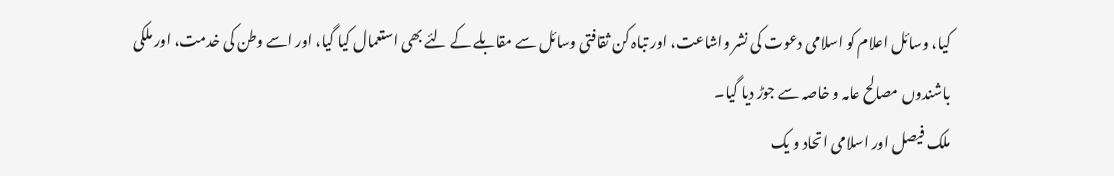کیا، وسائل اعلام کو اسلامی دعوت کی نشر واشاعت، اور تباہ کن ثقافتی وسائل سے مقابلے کے لئے بھی استعمال کیا گیا، اور اسے وطن کی خدمت، اور ملکی باشندوں مصالح عامہ و خاصہ سے جوڑ دیا گیا۔
ملک فیصل اور اسلامی اتحاد و یک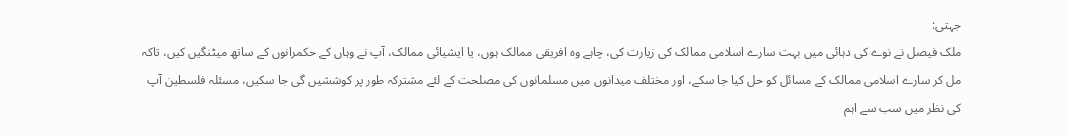جہتی:
ملک فیصل نے نوے کی دہائی میں بہت سارے اسلامی ممالک کی زیارت کی، چاہے وہ افریقی ممالک ہوں، یا ایشیائی ممالک، آپ نے وہاں کے حکمرانوں کے ساتھ میٹنگیں کیں، تاکہ مل کر سارے اسلامی ممالک کے مسائل کو حل کیا جا سکے، اور مختلف میدانوں میں مسلمانوں کی مصلحت کے لئے مشترکہ طور پر کوششیں گی جا سکیں، مسئلہ فلسطین آپ کی نظر میں سب سے اہم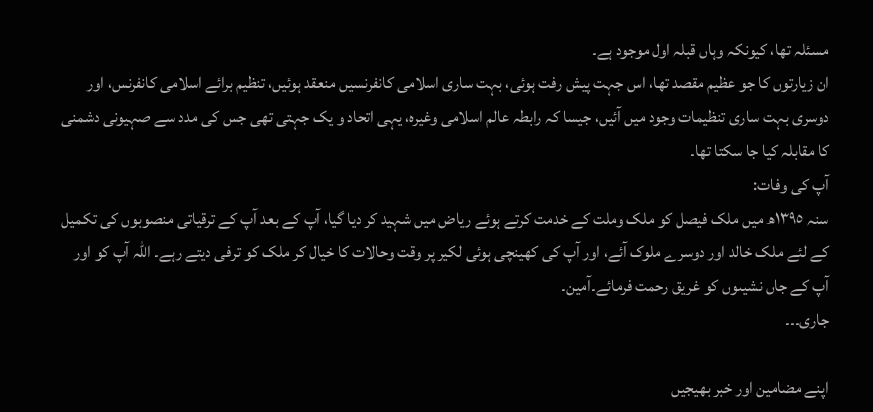مسئلہ تھا، کیونکہ وہاں قبلہ اول موجود ہے۔
ان زیارتوں کا جو عظیم مقصد تھا، اس جہت پیش رفت ہوئی، بہت ساری اسلامی کانفرنسیں منعقد ہوئیں، تنظیم برائے اسلامی کانفرنس، اور دوسری بہت ساری تنظیمات وجود میں آئیں، جیسا کہ رابطہ عالم اسلامی ‌وغیرہ، یہی اتحاد و یک جہتی تھی ‌جس‌ کی مدد سے صہیونی دشمنی کا مقابلہ کیا جا سکتا تھا۔
آپ کی وفات:
سنہ ١٣٩٥ھ میں ملک فیصل کو ملک وملت کے خدمت کرتے ہوئے‌ ریاض میں شہید کر دیا گیا، آپ کے بعد آپ کے ترقیاتی منصوبوں کی تکمیل کے لئے ملک خالد اور دوسرے ملوک آئے، اور آپ کی کھینچی ہوئی لکیر پر وقت وحالات کا خیال کر ملک کو ترفی دیتے رہے۔ اللہ آپ کو اور آپ کے جاں نشیںوں کو ‌غریق رحمت فرمائے۔آمین۔
جاری۔۔۔

اپنے مضامین اور خبر بھیجیں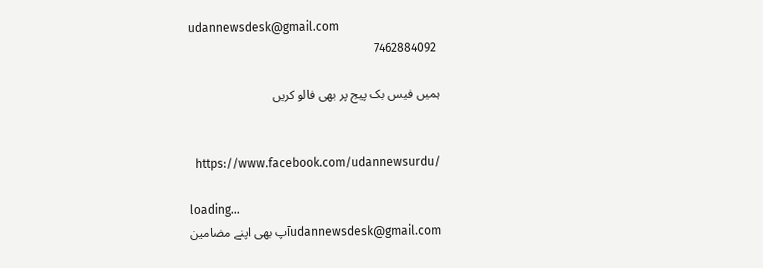udannewsdesk@gmail.com
 7462884092

ہمیں فیس بک پیج پر بھی فالو کریں


  https://www.facebook.com/udannewsurdu/

loading...
udannewsdesk@gmail.comآپ بھی اپنے مضامین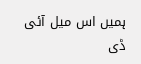ہمیں اس میل آئی ڈی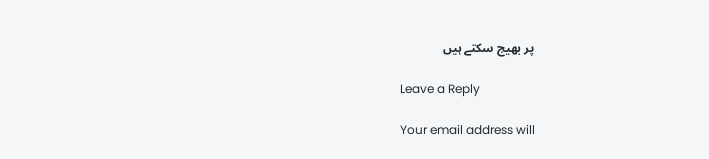پر بھیج سکتے ہیں

Leave a Reply

Your email address will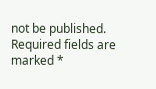not be published. Required fields are marked *